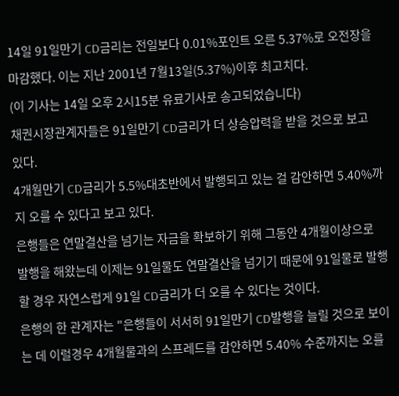14일 91일만기 CD금리는 전일보다 0.01%포인트 오른 5.37%로 오전장을 마감했다. 이는 지난 2001년 7월13일(5.37%)이후 최고치다.
(이 기사는 14일 오후 2시15분 유료기사로 송고되었습니다)
채권시장관계자들은 91일만기 CD금리가 더 상승압력을 받을 것으로 보고 있다.
4개월만기 CD금리가 5.5%대초반에서 발행되고 있는 걸 감안하면 5.40%까지 오를 수 있다고 보고 있다.
은행들은 연말결산을 넘기는 자금을 확보하기 위해 그동안 4개월이상으로 발행을 해왔는데 이제는 91일물도 연말결산을 넘기기 때문에 91일물로 발행할 경우 자연스럽게 91일 CD금리가 더 오를 수 있다는 것이다.
은행의 한 관계자는 "은행들이 서서히 91일만기 CD발행을 늘릴 것으로 보이는 데 이럴경우 4개월물과의 스프레드를 감안하면 5.40% 수준까지는 오를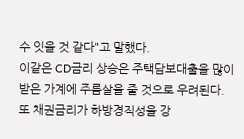수 잇을 것 같다"고 말했다.
이같은 CD금리 상승은 주택담보대출을 많이 받은 가계에 주름살을 줄 것으로 우려된다.
또 채권금리가 하방경직성을 강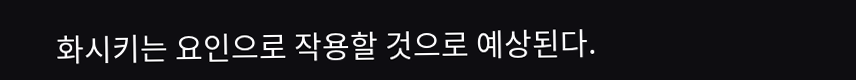화시키는 요인으로 작용할 것으로 예상된다.